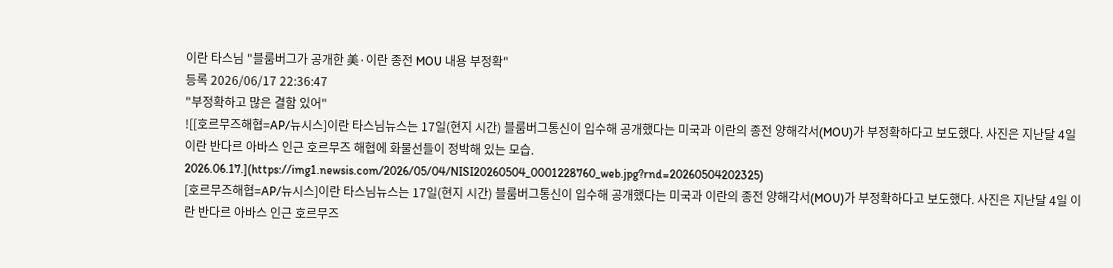이란 타스님 "블룸버그가 공개한 美·이란 종전 MOU 내용 부정확"
등록 2026/06/17 22:36:47
"부정확하고 많은 결함 있어"
![[호르무즈해협=AP/뉴시스]이란 타스님뉴스는 17일(현지 시간) 블룸버그통신이 입수해 공개했다는 미국과 이란의 종전 양해각서(MOU)가 부정확하다고 보도했다. 사진은 지난달 4일 이란 반다르 아바스 인근 호르무즈 해협에 화물선들이 정박해 있는 모습. 2026.06.17.](https://img1.newsis.com/2026/05/04/NISI20260504_0001228760_web.jpg?rnd=20260504202325)
[호르무즈해협=AP/뉴시스]이란 타스님뉴스는 17일(현지 시간) 블룸버그통신이 입수해 공개했다는 미국과 이란의 종전 양해각서(MOU)가 부정확하다고 보도했다. 사진은 지난달 4일 이란 반다르 아바스 인근 호르무즈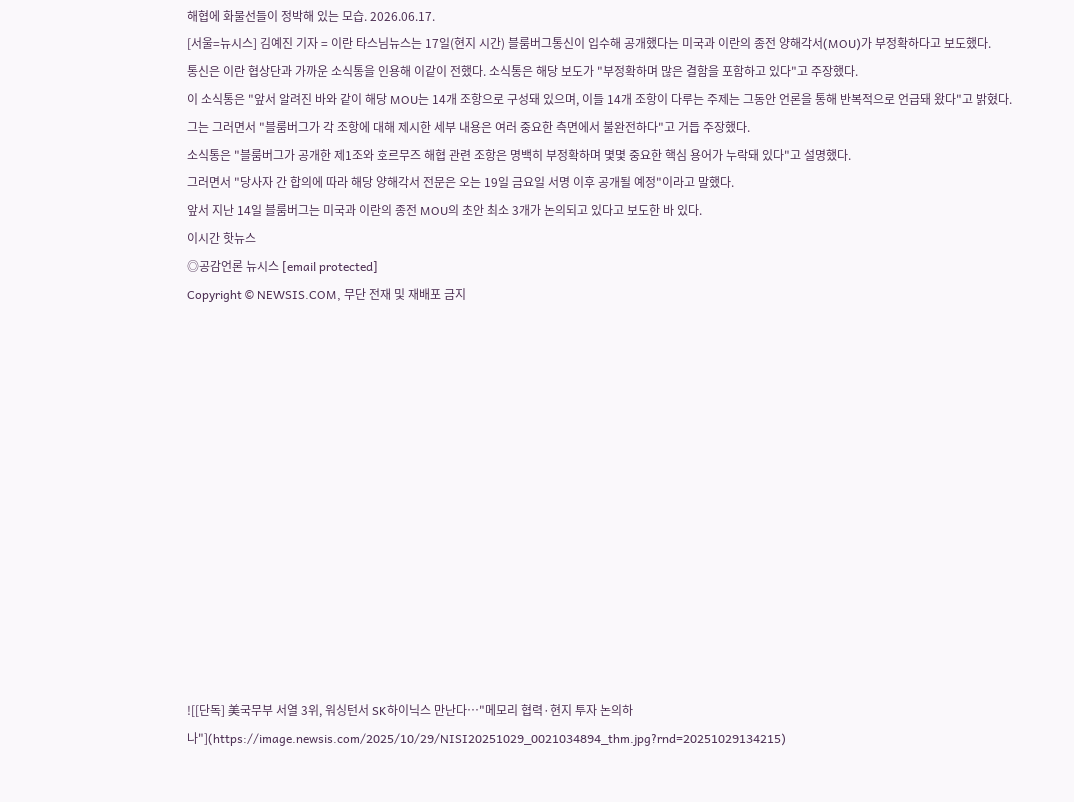해협에 화물선들이 정박해 있는 모습. 2026.06.17.
[서울=뉴시스] 김예진 기자 = 이란 타스님뉴스는 17일(현지 시간) 블룸버그통신이 입수해 공개했다는 미국과 이란의 종전 양해각서(MOU)가 부정확하다고 보도했다.
통신은 이란 협상단과 가까운 소식통을 인용해 이같이 전했다. 소식통은 해당 보도가 "부정확하며 많은 결함을 포함하고 있다"고 주장했다.
이 소식통은 "앞서 알려진 바와 같이 해당 MOU는 14개 조항으로 구성돼 있으며, 이들 14개 조항이 다루는 주제는 그동안 언론을 통해 반복적으로 언급돼 왔다"고 밝혔다.
그는 그러면서 "블룸버그가 각 조항에 대해 제시한 세부 내용은 여러 중요한 측면에서 불완전하다"고 거듭 주장했다.
소식통은 "블룸버그가 공개한 제1조와 호르무즈 해협 관련 조항은 명백히 부정확하며 몇몇 중요한 핵심 용어가 누락돼 있다"고 설명했다.
그러면서 "당사자 간 합의에 따라 해당 양해각서 전문은 오는 19일 금요일 서명 이후 공개될 예정"이라고 말했다.
앞서 지난 14일 블룸버그는 미국과 이란의 종전 MOU의 초안 최소 3개가 논의되고 있다고 보도한 바 있다.
이시간 핫뉴스
◎공감언론 뉴시스 [email protected]
Copyright © NEWSIS.COM, 무단 전재 및 재배포 금지














![[단독] 美국무부 서열 3위, 워싱턴서 SK하이닉스 만난다…"메모리 협력·현지 투자 논의하나"](https://image.newsis.com/2025/10/29/NISI20251029_0021034894_thm.jpg?rnd=20251029134215)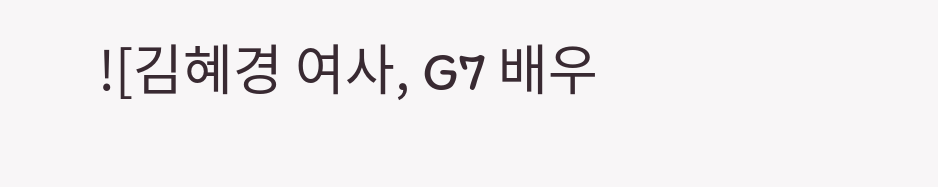![김혜경 여사, G7 배우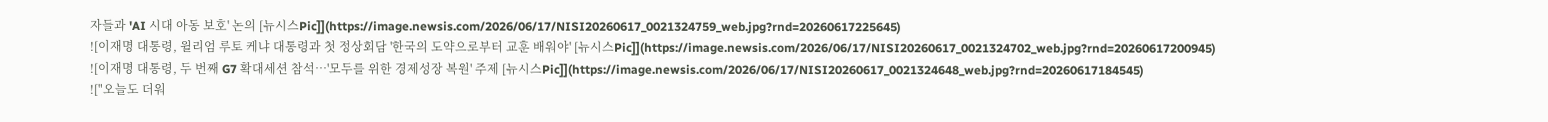자들과 'AI 시대 아동 보호' 논의 [뉴시스Pic]](https://image.newsis.com/2026/06/17/NISI20260617_0021324759_web.jpg?rnd=20260617225645)
![이재명 대통령, 윌리엄 루토 케냐 대통령과 첫 정상회담 '한국의 도약으로부터 교훈 배워야' [뉴시스Pic]](https://image.newsis.com/2026/06/17/NISI20260617_0021324702_web.jpg?rnd=20260617200945)
![이재명 대통령, 두 번째 G7 확대세션 참석…'모두를 위한 경제성장 복원' 주제 [뉴시스Pic]](https://image.newsis.com/2026/06/17/NISI20260617_0021324648_web.jpg?rnd=20260617184545)
!["오늘도 더워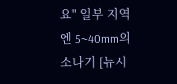요" 일부 지역엔 5~40mm의 소나기 [뉴시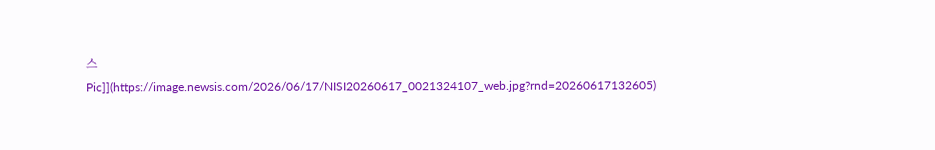스Pic]](https://image.newsis.com/2026/06/17/NISI20260617_0021324107_web.jpg?rnd=20260617132605)